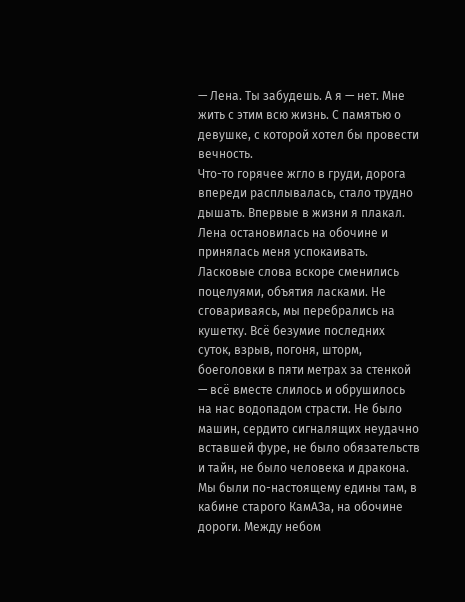— Лена. Ты забудешь. А я — нет. Мне жить с этим всю жизнь. С памятью о девушке, с которой хотел бы провести вечность.
Что-то горячее жгло в груди, дорога впереди расплывалась, стало трудно дышать. Впервые в жизни я плакал.
Лена остановилась на обочине и принялась меня успокаивать. Ласковые слова вскоре сменились поцелуями, объятия ласками. Не сговариваясь, мы перебрались на кушетку. Всё безумие последних суток, взрыв, погоня, шторм, боеголовки в пяти метрах за стенкой — всё вместе слилось и обрушилось на нас водопадом страсти. Не было машин, сердито сигналящих неудачно вставшей фуре, не было обязательств и тайн, не было человека и дракона. Мы были по-настоящему едины там, в кабине старого КамАЗа, на обочине дороги. Между небом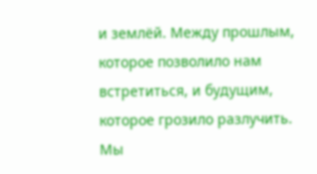и землёй. Между прошлым, которое позволило нам встретиться, и будущим, которое грозило разлучить.
Мы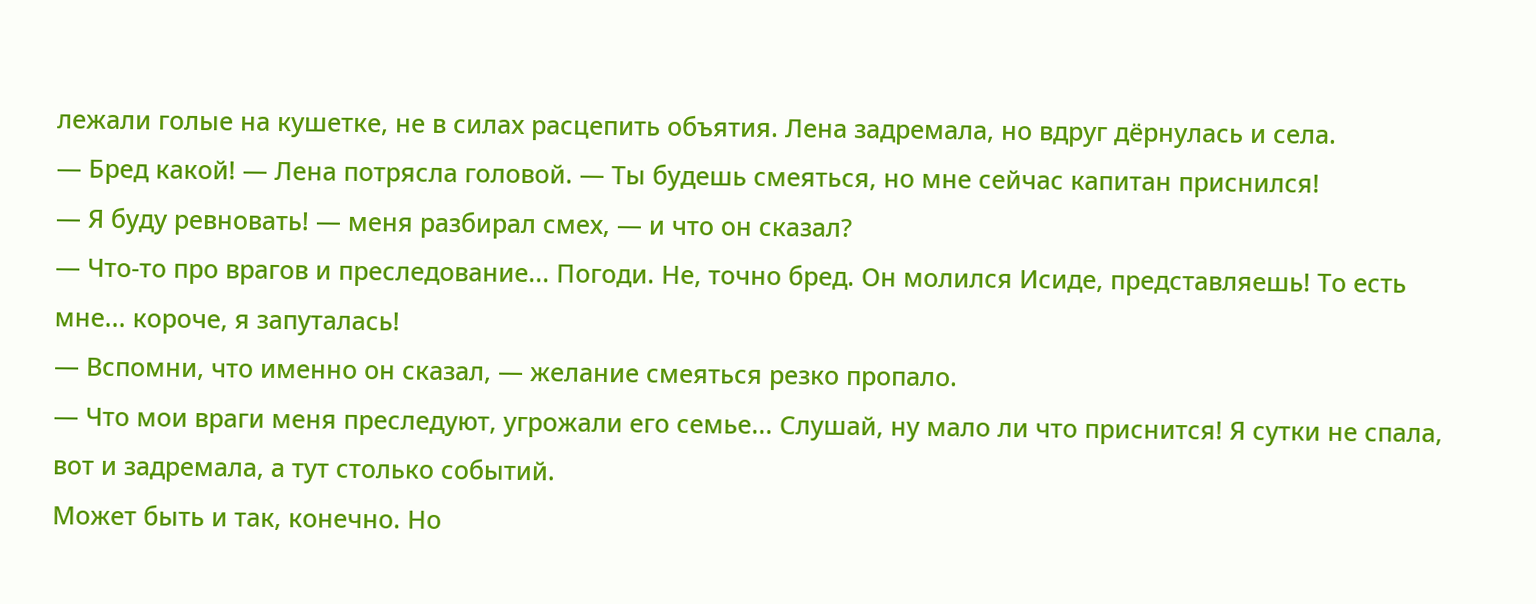лежали голые на кушетке, не в силах расцепить объятия. Лена задремала, но вдруг дёрнулась и села.
— Бред какой! — Лена потрясла головой. — Ты будешь смеяться, но мне сейчас капитан приснился!
— Я буду ревновать! — меня разбирал смех, — и что он сказал?
— Что-то про врагов и преследование... Погоди. Не, точно бред. Он молился Исиде, представляешь! То есть мне... короче, я запуталась!
— Вспомни, что именно он сказал, — желание смеяться резко пропало.
— Что мои враги меня преследуют, угрожали его семье... Слушай, ну мало ли что приснится! Я сутки не спала, вот и задремала, а тут столько событий.
Может быть и так, конечно. Но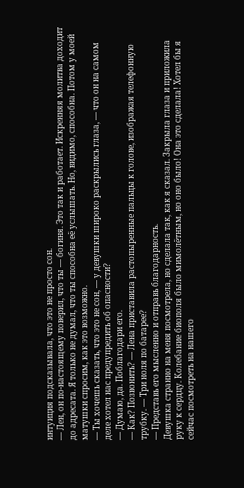интуиция подсказывала, что это не просто сон.
— Лен, он по-настоящему поверил, что ты — богиня. Это так и работает. Искренняя молитва доходит до адресата. Я только не думал, что ты способна её услышать. Но, видимо, способна. Потом у моей матушки спросим, как это возможно.
— Ты хочешь сказать, что это не сон, — у девушки широко раскрылись глаза, — что он на самом деле хотел нас предупредить об опасности?
— Думаю, да. Поблагодари его.
— Как? Позвонить? — Лена приставила растопыренные пальцы к голове, изображая телефонную трубку. — Три ноля по батарее?
— Представь его мысленно и отправь благодарность.
Девушка странно на меня посмотрела, но сделала так, как я сказал. Закрыла глаза и приложила руку к сердцу. Колебание биополя было мимолётным, но оно было! Она это сделала! Хотел бы я сейчас посмотреть на нашего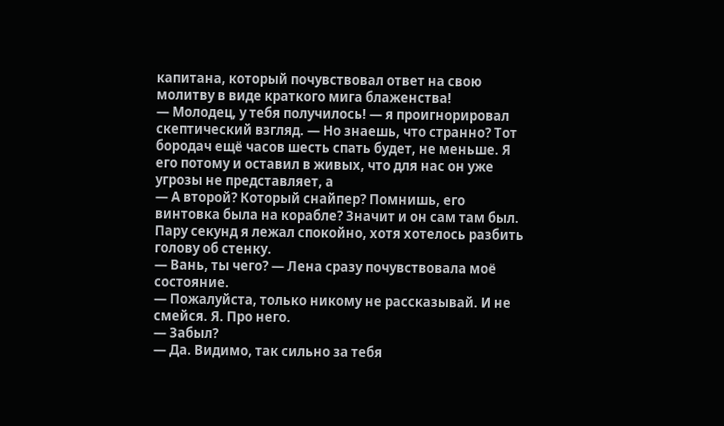капитана, который почувствовал ответ на свою молитву в виде краткого мига блаженства!
— Молодец, у тебя получилось! — я проигнорировал скептический взгляд. — Но знаешь, что странно? Тот бородач ещё часов шесть спать будет, не меньше. Я его потому и оставил в живых, что для нас он уже угрозы не представляет, а
— А второй? Который снайпер? Помнишь, его винтовка была на корабле? Значит и он сам там был.
Пару секунд я лежал спокойно, хотя хотелось разбить голову об стенку.
— Вань, ты чего? — Лена сразу почувствовала моё состояние.
— Пожалуйста, только никому не рассказывай. И не смейся. Я. Про него.
— Забыл?
— Да. Видимо, так сильно за тебя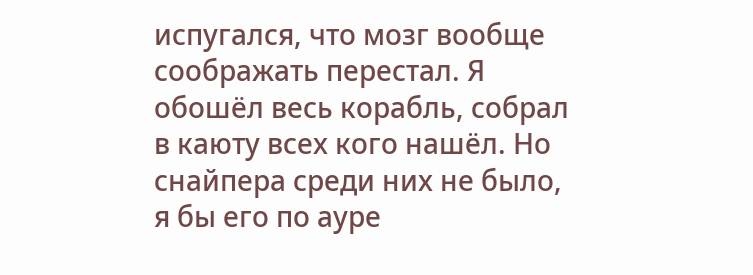испугался, что мозг вообще соображать перестал. Я обошёл весь корабль, собрал в каюту всех кого нашёл. Но снайпера среди них не было, я бы его по ауре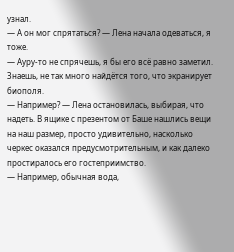узнал.
— А он мог спрятаться? — Лена начала одеваться, я тоже.
— Ауру-то не спрячешь, я бы его всё равно заметил. Знаешь, не так много найдётся того, что экранирует биополя.
— Например? — Лена остановилась, выбирая, что надеть. В ящике с презентом от Баше нашлись вещи на наш размер, просто удивительно, насколько черкес оказался предусмотрительным, и как далеко простиралось его гостеприимство.
— Например, обычная вода,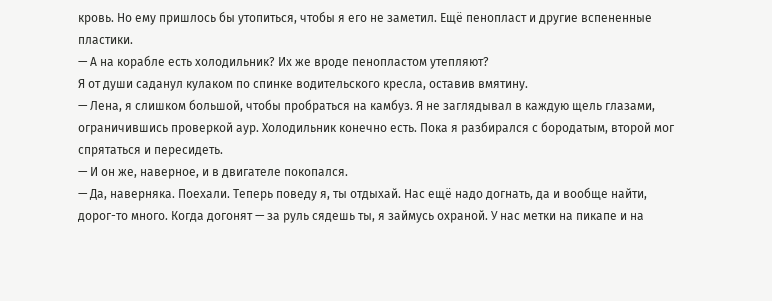кровь. Но ему пришлось бы утопиться, чтобы я его не заметил. Ещё пенопласт и другие вспененные пластики.
— А на корабле есть холодильник? Их же вроде пенопластом утепляют?
Я от души саданул кулаком по спинке водительского кресла, оставив вмятину.
— Лена, я слишком большой, чтобы пробраться на камбуз. Я не заглядывал в каждую щель глазами, ограничившись проверкой аур. Холодильник конечно есть. Пока я разбирался с бородатым, второй мог спрятаться и пересидеть.
— И он же, наверное, и в двигателе покопался.
— Да, наверняка. Поехали. Теперь поведу я, ты отдыхай. Нас ещё надо догнать, да и вообще найти, дорог-то много. Когда догонят — за руль сядешь ты, я займусь охраной. У нас метки на пикапе и на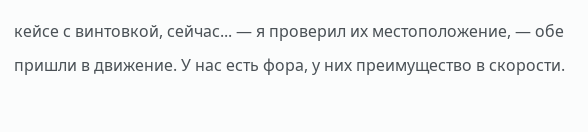кейсе с винтовкой, сейчас... — я проверил их местоположение, — обе пришли в движение. У нас есть фора, у них преимущество в скорости.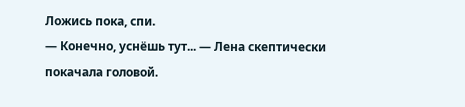Ложись пока, спи.
— Конечно, уснёшь тут... — Лена скептически покачала головой.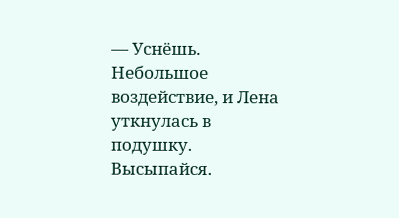— Уснёшь.
Небольшое воздействие, и Лена уткнулась в подушку. Высыпайся.